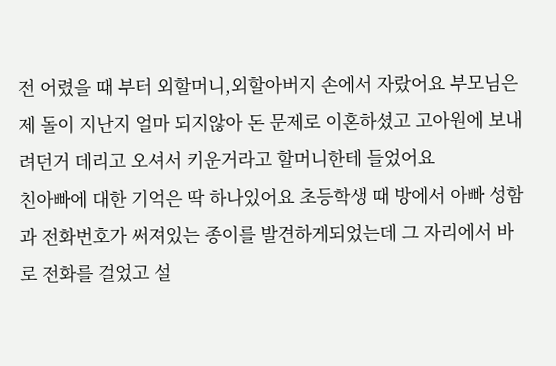전 어렸을 때 부터 외할머니,외할아버지 손에서 자랐어요 부모님은 제 돌이 지난지 얼마 되지않아 돈 문제로 이혼하셨고 고아원에 보내려던거 데리고 오셔서 키운거라고 할머니한테 들었어요
친아빠에 대한 기억은 딱 하나있어요 초등학생 때 방에서 아빠 성함과 전화번호가 써져있는 종이를 발견하게되었는데 그 자리에서 바로 전화를 걸었고 설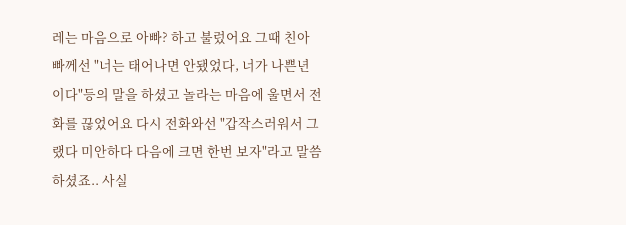레는 마음으로 아빠? 하고 불렀어요 그때 친아빠께선 "너는 태어나면 안됐었다, 너가 나쁜년이다"등의 말을 하셨고 놀라는 마음에 울면서 전화를 끊었어요 다시 전화와선 "갑작스러워서 그랬다 미안하다 다음에 크면 한번 보자"라고 말씀하셨죠.. 사실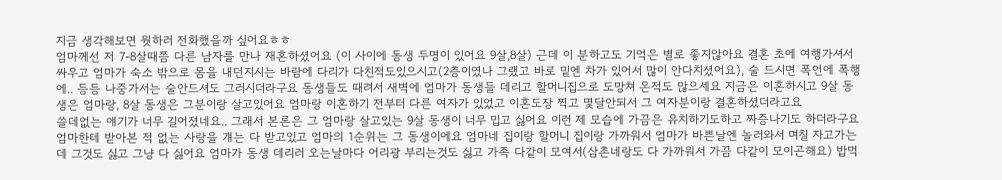지금 생각해보면 뭣하러 전화했을까 싶어요ㅎㅎ
엄마께선 저 7-8살때쯤 다른 남자를 만나 재혼하셨어요 (이 사이에 동생 두명이 있어요 9살,8살) 근데 이 분하고도 기억은 별로 좋지않아요 결혼 초에 여행가셔서 싸우고 엄마가 숙소 밖으로 몸을 내던지시는 바람에 다리가 다친적도있으시고(2층이였나 그랬고 바로 밑엔 차가 있어서 많이 안다치셨어요), 술 드시면 폭언에 폭행에.. 등등 나중가서는 술안드셔도 그러시더라구요 동생들도 때려서 새벽에 엄마가 동생들 데리고 할머니집으로 도망쳐 온적도 많으세요 지금은 이혼하시고 9살 동생은 엄마랑, 8살 동생은 그분이랑 살고있어요 엄마랑 이혼하기 전부터 다른 여자가 있었고 이혼도장 찍고 몇달안되서 그 여자분이랑 결혼하셨더라고요
쓸데없는 얘기가 너무 길어졌네요.. 그래서 본론은 그 엄마랑 살고있는 9살 동생이 너무 밉고 싫어요 이런 제 모습에 가끔은 유치하기도하고 짜증나기도 하더라구요
엄마한테 받아본 적 없는 사랑을 걔는 다 받고있고 엄마의 1순위는 그 동생이에요 엄마네 집이랑 할머니 집이랑 가까워서 엄마가 바쁜날엔 놀러와서 며칠 자고가는데 그것도 싫고 그냥 다 싫어요 엄마가 동생 데리러 오는날마다 어리광 부리는것도 싫고 가족 다같이 모여서(삼촌네랑도 다 가까워서 가끔 다같이 모이곤해요) 밥먹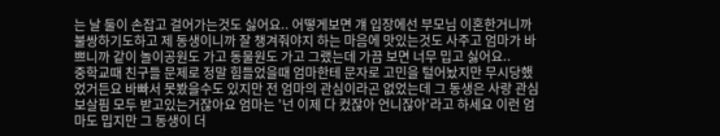는 날 둘이 손잡고 걸어가는것도 싫어요.. 어떻게보면 걔 입장에선 부모님 이혼한거니까 불쌍하기도하고 제 동생이니까 잘 챙겨줘야지 하는 마음에 맛있는것도 사주고 엄마가 바쁘니까 같이 놀이공원도 가고 동물원도 가고 그랬는데 가끔 보면 너무 밉고 싫어요..
중학교때 친구들 문제로 정말 힘들었을때 엄마한테 문자로 고민을 털어놨지만 무시당했었거든요 바빠서 못봤을수도 있지만 전 엄마의 관심이라곤 없었는데 그 동생은 사랑 관심 보살핌 모두 받고있는거잖아요 엄마는 '넌 이제 다 컸잖아 언니잖아'라고 하세요 이런 엄마도 밉지만 그 동생이 더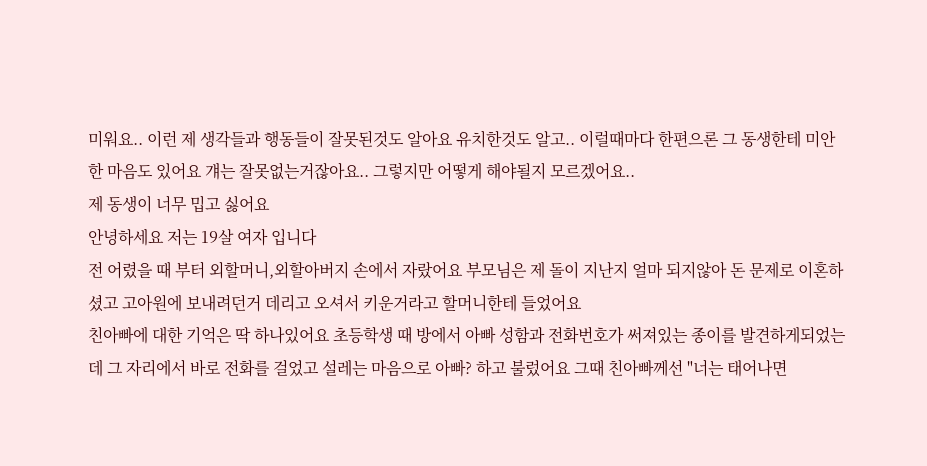미워요.. 이런 제 생각들과 행동들이 잘못된것도 알아요 유치한것도 알고.. 이럴때마다 한편으론 그 동생한테 미안한 마음도 있어요 걔는 잘못없는거잖아요.. 그렇지만 어떻게 해야될지 모르겠어요..
제 동생이 너무 밉고 싫어요
안녕하세요 저는 19살 여자 입니다
전 어렸을 때 부터 외할머니,외할아버지 손에서 자랐어요 부모님은 제 돌이 지난지 얼마 되지않아 돈 문제로 이혼하셨고 고아원에 보내려던거 데리고 오셔서 키운거라고 할머니한테 들었어요
친아빠에 대한 기억은 딱 하나있어요 초등학생 때 방에서 아빠 성함과 전화번호가 써져있는 종이를 발견하게되었는데 그 자리에서 바로 전화를 걸었고 설레는 마음으로 아빠? 하고 불렀어요 그때 친아빠께선 "너는 태어나면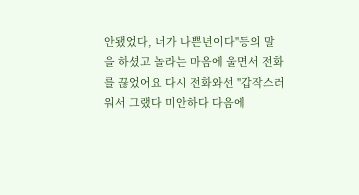안됐었다, 너가 나쁜년이다"등의 말을 하셨고 놀라는 마음에 울면서 전화를 끊었어요 다시 전화와선 "갑작스러워서 그랬다 미안하다 다음에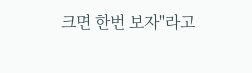크면 한번 보자"라고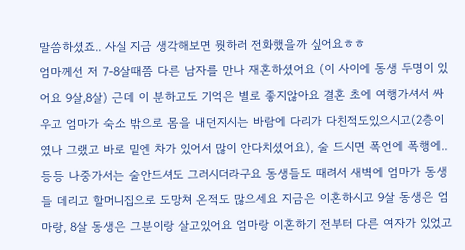말씀하셨죠.. 사실 지금 생각해보면 뭣하러 전화했을까 싶어요ㅎㅎ
엄마께선 저 7-8살때쯤 다른 남자를 만나 재혼하셨어요 (이 사이에 동생 두명이 있어요 9살,8살) 근데 이 분하고도 기억은 별로 좋지않아요 결혼 초에 여행가셔서 싸우고 엄마가 숙소 밖으로 몸을 내던지시는 바람에 다리가 다친적도있으시고(2층이였나 그랬고 바로 밑엔 차가 있어서 많이 안다치셨어요), 술 드시면 폭언에 폭행에.. 등등 나중가서는 술안드셔도 그러시더라구요 동생들도 때려서 새벽에 엄마가 동생들 데리고 할머니집으로 도망쳐 온적도 많으세요 지금은 이혼하시고 9살 동생은 엄마랑, 8살 동생은 그분이랑 살고있어요 엄마랑 이혼하기 전부터 다른 여자가 있었고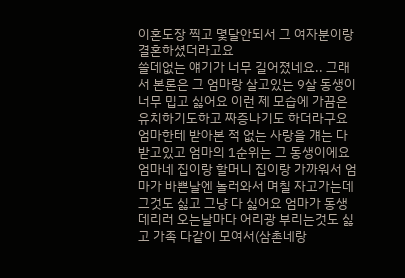이혼도장 찍고 몇달안되서 그 여자분이랑 결혼하셨더라고요
쓸데없는 얘기가 너무 길어졌네요.. 그래서 본론은 그 엄마랑 살고있는 9살 동생이 너무 밉고 싫어요 이런 제 모습에 가끔은 유치하기도하고 짜증나기도 하더라구요
엄마한테 받아본 적 없는 사랑을 걔는 다 받고있고 엄마의 1순위는 그 동생이에요 엄마네 집이랑 할머니 집이랑 가까워서 엄마가 바쁜날엔 놀러와서 며칠 자고가는데 그것도 싫고 그냥 다 싫어요 엄마가 동생 데리러 오는날마다 어리광 부리는것도 싫고 가족 다같이 모여서(삼촌네랑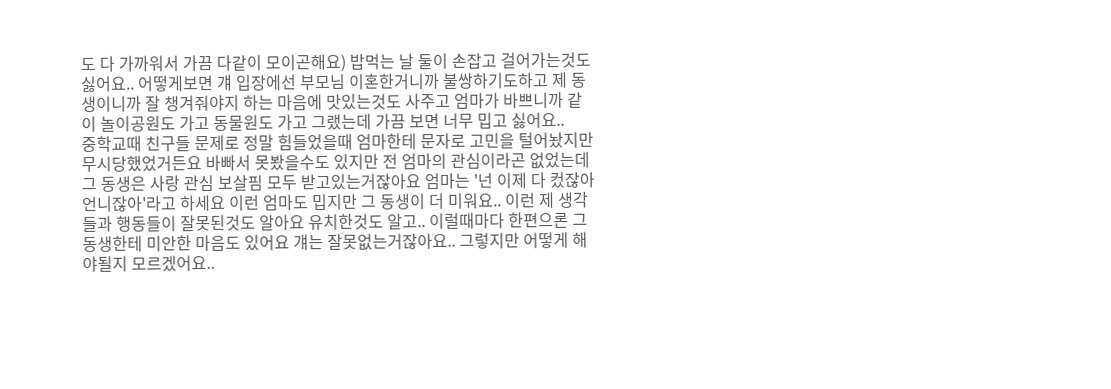도 다 가까워서 가끔 다같이 모이곤해요) 밥먹는 날 둘이 손잡고 걸어가는것도 싫어요.. 어떻게보면 걔 입장에선 부모님 이혼한거니까 불쌍하기도하고 제 동생이니까 잘 챙겨줘야지 하는 마음에 맛있는것도 사주고 엄마가 바쁘니까 같이 놀이공원도 가고 동물원도 가고 그랬는데 가끔 보면 너무 밉고 싫어요..
중학교때 친구들 문제로 정말 힘들었을때 엄마한테 문자로 고민을 털어놨지만 무시당했었거든요 바빠서 못봤을수도 있지만 전 엄마의 관심이라곤 없었는데 그 동생은 사랑 관심 보살핌 모두 받고있는거잖아요 엄마는 '넌 이제 다 컸잖아 언니잖아'라고 하세요 이런 엄마도 밉지만 그 동생이 더 미워요.. 이런 제 생각들과 행동들이 잘못된것도 알아요 유치한것도 알고.. 이럴때마다 한편으론 그 동생한테 미안한 마음도 있어요 걔는 잘못없는거잖아요.. 그렇지만 어떻게 해야될지 모르겠어요..